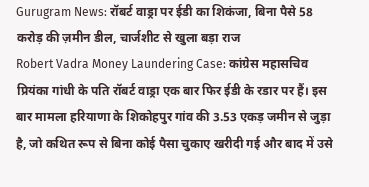Gurugram News: रॉबर्ट वाड्रा पर ईडी का शिकंजा, बिना पैसे 58 करोड़ की ज़मीन डील, चार्जशीट से खुला बड़ा राज
Robert Vadra Money Laundering Case: कांग्रेस महासचिव प्रियंका गांधी के पति रॉबर्ट वाड्रा एक बार फिर ईडी के रडार पर हैं। इस बार मामला हरियाणा के शिकोहपुर गांव की 3.53 एकड़ जमीन से जुड़ा है, जो कथित रूप से बिना कोई पैसा चुकाए खरीदी गई और बाद में उसे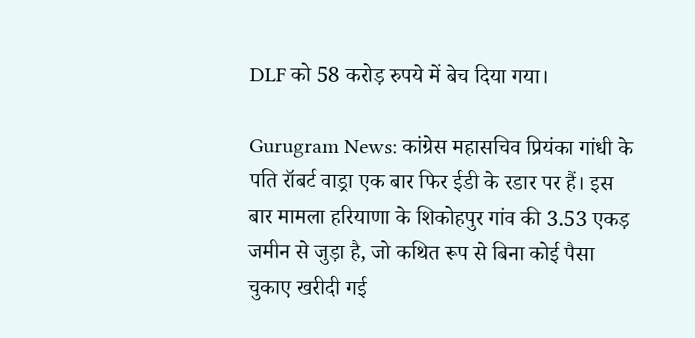DLF को 58 करोड़ रुपये में बेच दिया गया।

Gurugram News: कांग्रेस महासचिव प्रियंका गांधी के पति रॉबर्ट वाड्रा एक बार फिर ईडी के रडार पर हैं। इस बार मामला हरियाणा के शिकोहपुर गांव की 3.53 एकड़ जमीन से जुड़ा है, जो कथित रूप से बिना कोई पैसा चुकाए खरीदी गई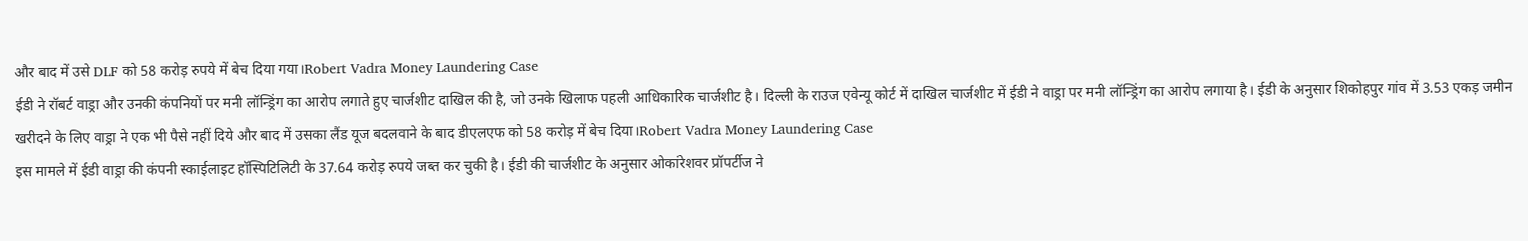और बाद में उसे DLF को 58 करोड़ रुपये में बेच दिया गया।Robert Vadra Money Laundering Case
ईडी ने रॉबर्ट वाड्रा और उनकी कंपनियों पर मनी लॉन्ड्रिंग का आरोप लगाते हुए चार्जशीट दाखिल की है, जो उनके खिलाफ पहली आधिकारिक चार्जशीट है। दिल्ली के राउज एवेन्यू कोर्ट में दाखिल चार्जशीट में ईडी ने वाड्रा पर मनी लॉन्ड्रिंग का आरोप लगाया है। ईडी के अनुसार शिकोहपुर गांव में 3.53 एकड़ जमीन खरीदने के लिए वाड्रा ने एक भी पैसे नहीं दिये और बाद में उसका लैंड यूज बदलवाने के बाद डीएलएफ को 58 करोड़ में बेच दिया।Robert Vadra Money Laundering Case
इस मामले में ईडी वाड्रा की कंपनी स्काईलाइट हॉस्पिटिलिटी के 37.64 करोड़ रुपये जब्त कर चुकी है। ईडी की चार्जशीट के अनुसार ओकांरेशवर प्रॉपर्टीज ने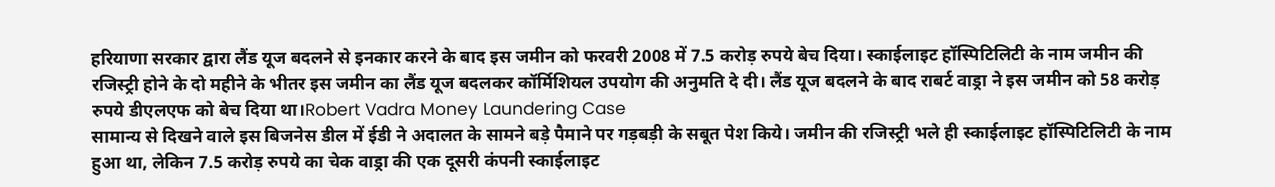हरियाणा सरकार द्वारा लैंड यूज बदलने से इनकार करने के बाद इस जमीन को फरवरी 2008 में 7.5 करोड़ रुपये बेच दिया। स्काईलाइट हॉस्पिटिलिटी के नाम जमीन की रजिस्ट्री होने के दो महीने के भीतर इस जमीन का लैंड यूज बदलकर कॉर्मिशियल उपयोग की अनुमति दे दी। लैंड यूज बदलने के बाद राबर्ट वाड्रा ने इस जमीन को 58 करोड़ रुपये डीएलएफ को बेच दिया था।Robert Vadra Money Laundering Case
सामान्य से दिखने वाले इस बिजनेस डील में ईडी ने अदालत के सामने बड़े पैमाने पर गड़बड़ी के सबूत पेश किये। जमीन की रजिस्ट्री भले ही स्काईलाइट हॉस्पिटिलिटी के नाम हुआ था, लेकिन 7.5 करोड़ रुपये का चेक वाड्रा की एक दूसरी कंपनी स्काईलाइट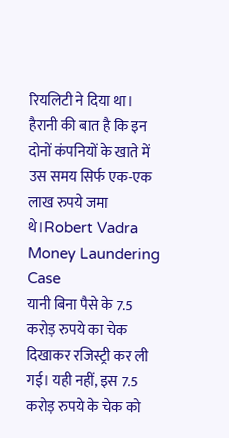रियलिटी ने दिया था। हैरानी की बात है कि इन दोनों कंपनियों के खाते में उस समय सिर्फ एक-एक लाख रुपये जमा थे।Robert Vadra Money Laundering Case
यानी बिना पैसे के 7.5 करोड़ रुपये का चेक दिखाकर रजिस्ट्री कर ली गई। यही नहीं, इस 7.5 करोड़ रुपये के चेक को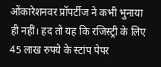ओंकारेशनवर प्रॉपर्टीज ने कभी भुनाया ही नहीं। हद तो यह कि रजिस्ट्री के लिए 45 लाख रुपये के स्टांप पेपर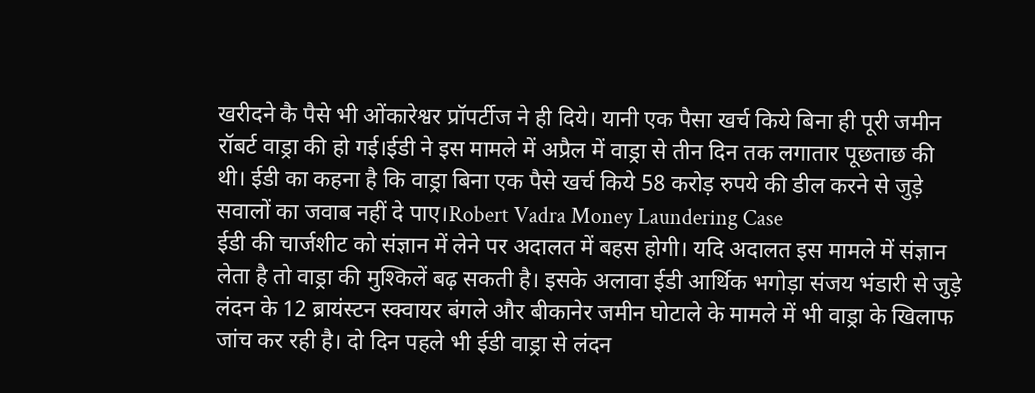खरीदने कै पैसे भी ओंकारेश्वर प्रॉपर्टीज ने ही दिये। यानी एक पैसा खर्च किये बिना ही पूरी जमीन रॉबर्ट वाड्रा की हो गई।ईडी ने इस मामले में अप्रैल में वाड्रा से तीन दिन तक लगातार पूछताछ की थी। ईडी का कहना है कि वाड्रा बिना एक पैसे खर्च किये 58 करोड़ रुपये की डील करने से जुड़े सवालों का जवाब नहीं दे पाए।Robert Vadra Money Laundering Case
ईडी की चार्जशीट को संज्ञान में लेने पर अदालत में बहस होगी। यदि अदालत इस मामले में संज्ञान लेता है तो वाड्रा की मुश्किलें बढ़ सकती है। इसके अलावा ईडी आर्थिक भगोड़ा संजय भंडारी से जुड़े लंदन के 12 ब्रायंस्टन स्क्वायर बंगले और बीकानेर जमीन घोटाले के मामले में भी वाड्रा के खिलाफ जांच कर रही है। दो दिन पहले भी ईडी वाड्रा से लंदन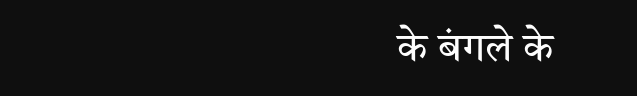के बंगले के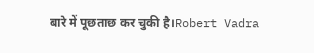बारे में पूछताछ कर चुकी है।Robert Vadra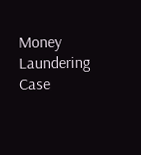Money Laundering Case